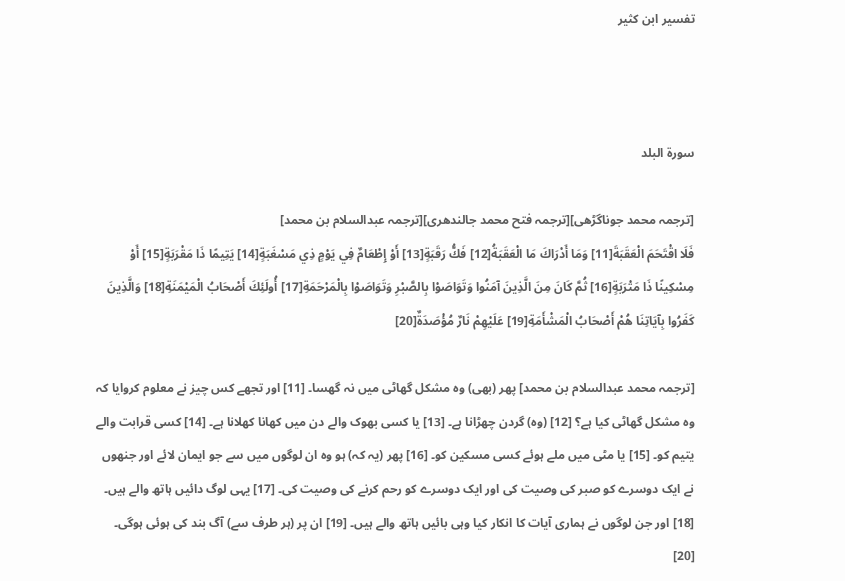تفسير ابن كثير



سورۃ البلد

[ترجمہ محمد جوناگڑھی][ترجمہ فتح محمد جالندھری][ترجمہ عبدالسلام بن محمد]
فَلَا اقْتَحَمَ الْعَقَبَةَ[11] وَمَا أَدْرَاكَ مَا الْعَقَبَةُ[12] فَكُّ رَقَبَةٍ[13] أَوْ إِطْعَامٌ فِي يَوْمٍ ذِي مَسْغَبَةٍ[14] يَتِيمًا ذَا مَقْرَبَةٍ[15] أَوْ مِسْكِينًا ذَا مَتْرَبَةٍ[16] ثُمَّ كَانَ مِنَ الَّذِينَ آمَنُوا وَتَوَاصَوْا بِالصَّبْرِ وَتَوَاصَوْا بِالْمَرْحَمَةِ[17] أُولَئِكَ أَصْحَابُ الْمَيْمَنَةِ[18] وَالَّذِينَ كَفَرُوا بِآيَاتِنَا هُمْ أَصْحَابُ الْمَشْأَمَةِ[19] عَلَيْهِمْ نَارٌ مُؤْصَدَةٌ[20]

[ترجمہ محمد عبدالسلام بن محمد] پھر (بھی) وہ مشکل گھاٹی میں نہ گھسا۔ [11] اور تجھے کس چیز نے معلوم کروایا کہ وہ مشکل گھاٹی کیا ہے؟ [12] (وہ) گردن چھڑانا ہے۔ [13] یا کسی بھوک والے دن میں کھانا کھلانا ہے۔ [14] کسی قرابت والے یتیم کو۔ [15] یا مٹی میں ملے ہوئے کسی مسکین کو۔ [16] پھر (یہ کہ) ہو وہ ان لوگوں میں سے جو ایمان لائے اور جنھوں نے ایک دوسرے کو صبر کی وصیت کی اور ایک دوسرے کو رحم کرنے کی وصیت کی۔ [17] یہی لوگ دائیں ہاتھ والے ہیں۔ [18] اور جن لوگوں نے ہماری آیات کا انکار کیا وہی بائیں ہاتھ والے ہیں۔ [19] ان پر (ہر طرف سے) آگ بند کی ہوئی ہوگی۔ [20]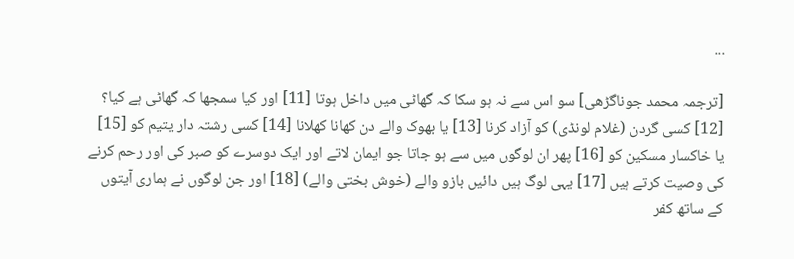...

[ترجمہ محمد جوناگڑھی] سو اس سے نہ ہو سکا کہ گھاٹی میں داخل ہوتا [11] اور کیا سمجھا کہ گھاٹی ہے کیا؟ [12] کسی گردن (غلام لونڈی) کو آزاد کرنا [13] یا بھوک والے دن کھانا کھلانا [14] کسی رشتہ دار یتیم کو [15] یا خاکسار مسکین کو [16] پھر ان لوگوں میں سے ہو جاتا جو ایمان لاتے اور ایک دوسرے کو صبر کی اور رحم کرنے کی وصیت کرتے ہیں [17] یہی لوگ ہیں دائیں بازو والے (خوش بختی والے) [18] اور جن لوگوں نے ہماری آیتوں کے ساتھ کفر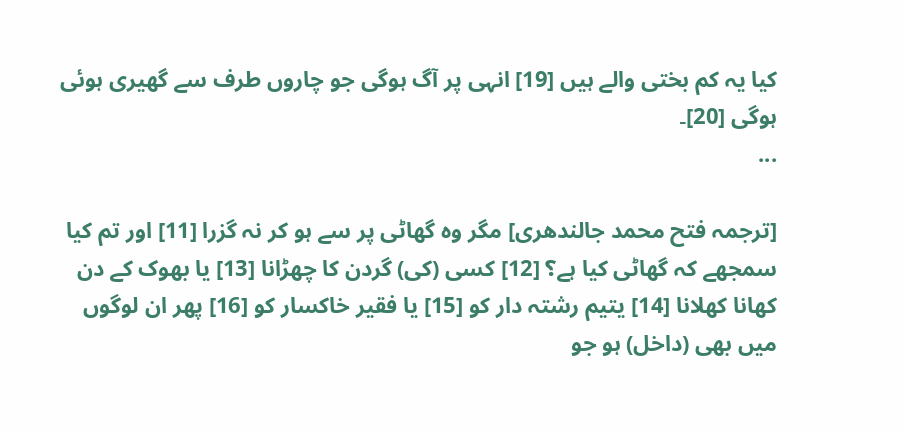کیا یہ کم بختی والے ہیں [19] انہی پر آگ ہوگی جو چاروں طرف سے گھیری ہوئی ہوگی [20]۔
...

[ترجمہ فتح محمد جالندھری] مگر وہ گھاٹی پر سے ہو کر نہ گزرا [11] اور تم کیا سمجھے کہ گھاٹی کیا ہے؟ [12] کسی (کی) گردن کا چھڑانا [13] یا بھوک کے دن کھانا کھلانا [14] یتیم رشتہ دار کو [15] یا فقیر خاکسار کو [16] پھر ان لوگوں میں بھی (داخل) ہو جو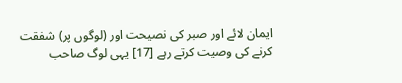ایمان لائے اور صبر کی نصیحت اور (لوگوں پر) شفقت کرنے کی وصیت کرتے رہے [17] یہی لوگ صاحب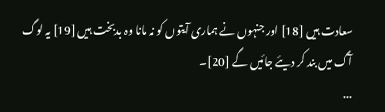سعادت ہیں [18] اور جنہوں نے ہماری آیتوں کو نہ مانا وہ بدبخت ہیں [19] یہ لوگ آگ میں بند کر دیئے جائیں گے [20]۔
...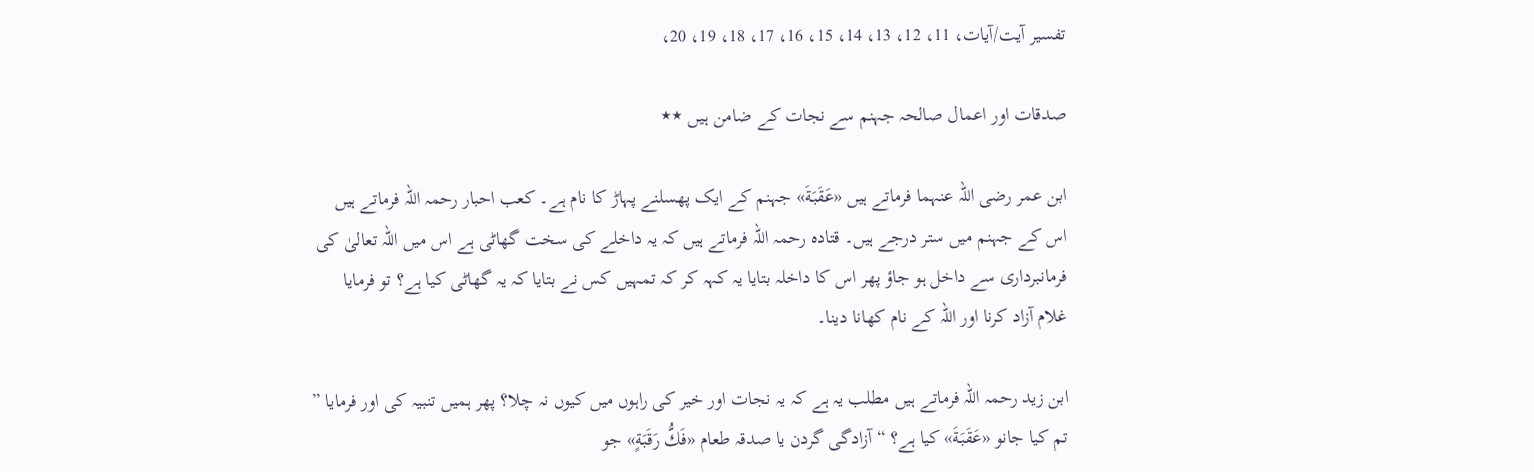تفسیر آیت/آیات، 11، 12، 13، 14، 15، 16، 17، 18، 19، 20،

صدقات اور اعمال صالحہ جہنم سے نجات کے ضامن ہیں ٭٭

ابن عمر رضی اللہ عنہما فرماتے ہیں «عَقَبَةَ» جہنم کے ایک پھسلنے پہاڑ کا نام ہے۔ کعب احبار رحمہ اللہ فرماتے ہیں اس کے جہنم میں ستر درجے ہیں۔ قتادہ رحمہ اللہ فرماتے ہیں کہ یہ داخلے کی سخت گھاٹی ہے اس میں اللہ تعالیٰ کی فرمانبرداری سے داخل ہو جاؤ پھر اس کا داخلہ بتایا یہ کہہ کر کہ تمہیں کس نے بتایا کہ یہ گھاٹی کیا ہے؟ تو فرمایا غلام آزاد کرنا اور اللہ کے نام کھانا دینا۔

ابن زید رحمہ اللہ فرماتے ہیں مطلب یہ ہے کہ یہ نجات اور خیر کی راہوں میں کیوں نہ چلا؟ پھر ہمیں تنبیہ کی اور فرمایا ” تم کیا جانو «عَقَبَةَ» کیا ہے؟ “ آزادگی گردن یا صدقہ طعام «فَكُّ رَقَبَةٍ» جو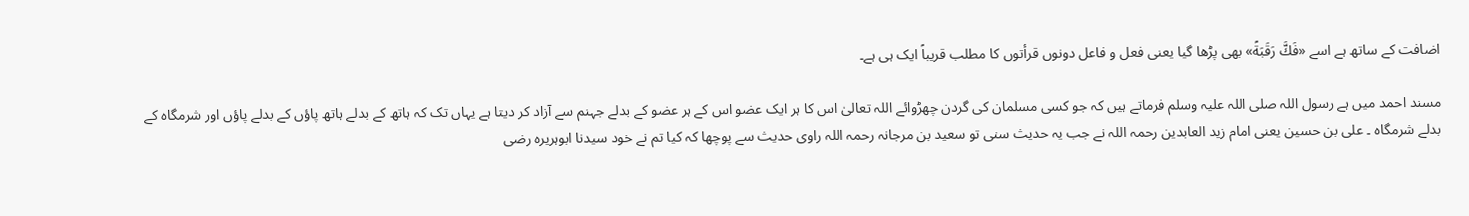اضافت کے ساتھ ہے اسے «فَكَّ رَقَبَةً» بھی پڑھا گیا یعنی فعل و فاعل دونوں قرأتوں کا مطلب قریباً ایک ہی ہے۔

مسند احمد میں ہے رسول اللہ صلی اللہ علیہ وسلم فرماتے ہیں کہ جو کسی مسلمان کی گردن چھڑوائے اللہ تعالیٰ اس کا ہر ایک عضو اس کے ہر عضو کے بدلے جہنم سے آزاد کر دیتا ہے یہاں تک کہ ہاتھ کے بدلے ہاتھ پاؤں کے بدلے پاؤں اور شرمگاہ کے بدلے شرمگاہ ۔ علی بن حسین یعنی امام زید العابدین رحمہ اللہ نے جب یہ حدیث سنی تو سعید بن مرجانہ رحمہ اللہ راوی حدیث سے پوچھا کہ کیا تم نے خود سیدنا ابوہریرہ رضی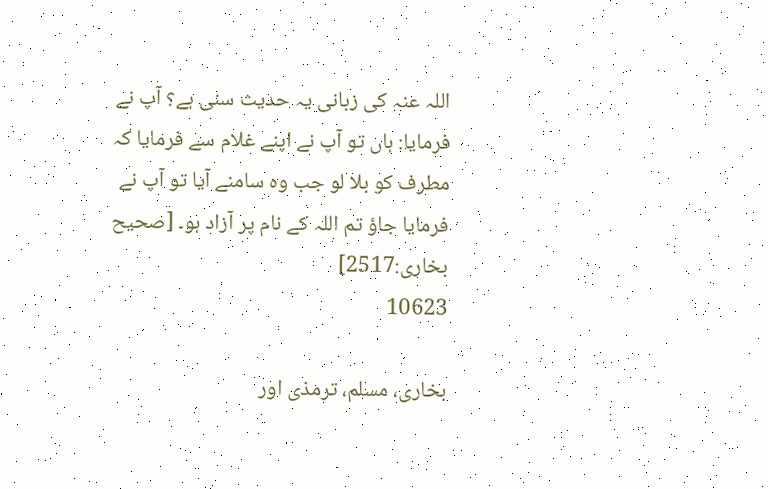اللہ عنہ کی زبانی یہ حدیث سنی ہے؟ آپ نے فرمایا: ہاں تو آپ نے اپنے غلام سے فرمایا کہ مطرف کو بلا لو جب وہ سامنے آیا تو آپ نے فرمایا جاؤ تم اللہ کے نام پر آزاد ہو۔ [صحیح بخاری:2517]
10623

بخاری، مسلم، ترمذی اور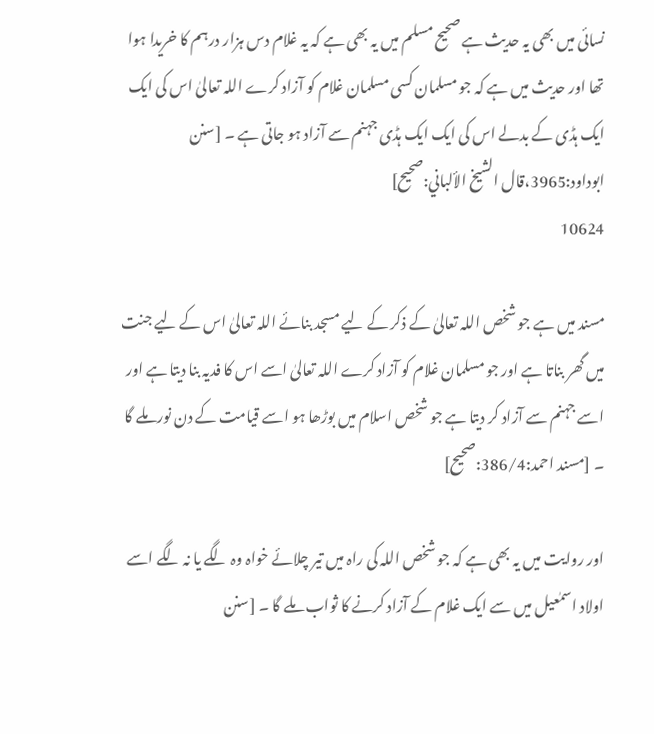نسائی میں بھی یہ حدیث ہے صحیح مسلم میں یہ بھی ہے کہ یہ غلام دس ہزار درہم کا خریدا ہوا تھا اور حدیث میں ہے کہ جو مسلمان کسی مسلمان غلام کو آزاد کرے اللہ تعالیٰ اس کی ایک ایک ہڈی کے بدلے اس کی ایک ایک ہڈی جہنم سے آزاد ہو جاتی ہے ۔ [سنن ابوداود:3965،قال الشيخ الألباني:صحیح]
10624

مسند میں ہے جو شخص اللہ تعالیٰ کے ذکر کے لیے مسجد بنائے اللہ تعالیٰ اس کے لیے جنت میں گھر بناتا ہے اور جو مسلمان غلام کو آزاد کرے اللہ تعالیٰ اسے اس کا فدیہ بنا دیتا ہے اور اسے جہنم سے آزاد کر دیتا ہے جو شخص اسلام میں بوڑھا ہو اسے قیامت کے دن نور ملے گا ۔ [مسند احمد:386/4:صحیح]

اور روایت میں یہ بھی ہے کہ جو شخص اللہ کی راہ میں تیر چلائے خواہ وہ لگے یا نہ لگے اسے اولاد اسمٰعیل میں سے ایک غلام کے آزاد کرنے کا ثواب ملے گا ۔ [سنن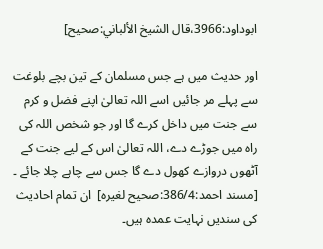ابوداود:3966،قال الشيخ الألباني:صحیح]

اور حدیث میں ہے جس مسلمان کے تین بچے بلوغت سے پہلے مر جائیں اسے اللہ تعالیٰ اپنے فضل و کرم سے جنت میں داخل کرے گا اور جو شخص اللہ کی راہ میں جوڑے دے، اللہ تعالیٰ اس کے لیے جنت کے آٹھوں دروازے کھول دے گا جس سے چاہے چلا جائے ۔ [مسند احمد:386/4:صحیح لغیره]  ان تمام احادیث کی سندیں نہایت عمدہ ہیں۔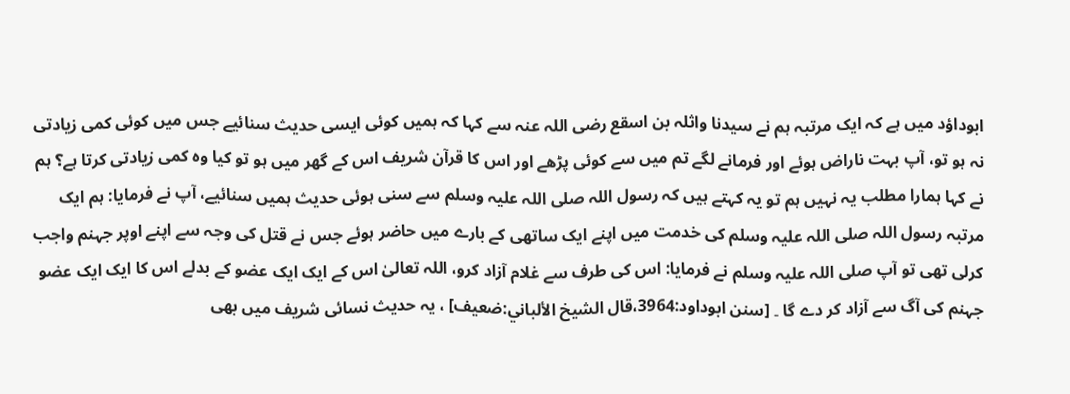ابوداؤد میں ہے کہ ایک مرتبہ ہم نے سیدنا واثلہ بن اسقع رضی اللہ عنہ سے کہا کہ ہمیں کوئی ایسی حدیث سنائیے جس میں کوئی کمی زیادتی نہ ہو تو، آپ بہت ناراض ہوئے اور فرمانے لگے تم میں سے کوئی پڑھے اور اس کا قرآن شریف اس کے گھر میں ہو تو کیا وہ کمی زیادتی کرتا ہے؟ ہم نے کہا ہمارا مطلب یہ نہیں ہم تو یہ کہتے ہیں کہ رسول اللہ صلی اللہ علیہ وسلم سے سنی ہوئی حدیث ہمیں سنائیے، آپ نے فرمایا: ہم ایک مرتبہ رسول اللہ صلی اللہ علیہ وسلم کی خدمت میں اپنے ایک ساتھی کے بارے میں حاضر ہوئے جس نے قتل کی وجہ سے اپنے اوپر جہنم واجب کرلی تھی تو آپ صلی اللہ علیہ وسلم نے فرمایا: اس کی طرف سے غلام آزاد کرو، اللہ تعالیٰ اس کے ایک ایک عضو کے بدلے اس کا ایک ایک عضو جہنم کی آگ سے آزاد کر دے گا ۔ [سنن ابوداود:3964،قال الشيخ الألباني:ضعیف] ، یہ حدیث نسائی شریف میں بھی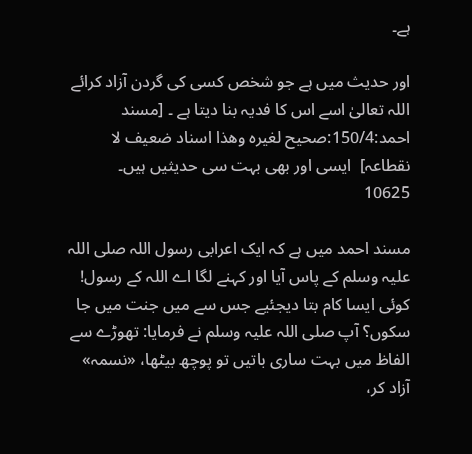ہے۔

اور حدیث میں ہے جو شخص کسی کی گردن آزاد کرائے اللہ تعالیٰ اسے اس کا فدیہ بنا دیتا ہے ۔ [مسند احمد:150/4:صحیح لغیره وهذا اسناد ضعیف لا نقطاعہ]  ایسی اور بھی بہت سی حدیثیں ہیں۔
10625

مسند احمد میں ہے کہ ایک اعرابی رسول اللہ صلی اللہ علیہ وسلم کے پاس آیا اور کہنے لگا اے اللہ کے رسول! کوئی ایسا کام بتا دیجئیے جس سے میں جنت میں جا سکوں؟ آپ صلی اللہ علیہ وسلم نے فرمایا: تھوڑے سے الفاظ میں بہت ساری باتیں تو پوچھ بیٹھا، «نسمہ» آزاد کر،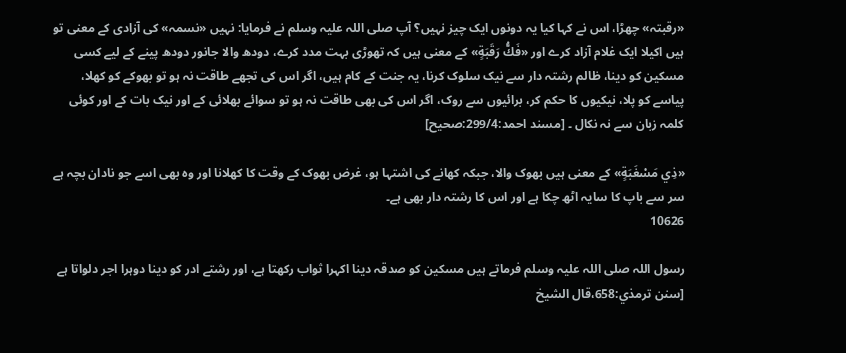«رقبتہ» چھڑا، اس نے کہا کیا یہ دونوں ایک چیز نہیں؟ آپ صلی اللہ علیہ وسلم نے فرمایا: نہیں «نسمہ» کی آزادی کے معنی تو ہیں اکیلا ایک غلام آزاد کرے اور «فَكُّ رَقَبَةٍ» کے معنی ہیں کہ تھوڑی بہت مدد کرے، دودھ والا جانور دودھ پینے کے لیے کسی مسکین کو دینا، ظالم رشتہ دار سے نیک سلوک کرنا، یہ جنت کے کام ہیں، اگر اس کی تجھے طاقت نہ ہو تو بھوکے کو کھلا، پیاسے کو پلا، نیکیوں کا حکم کر، برائیوں سے روک، اگر اس کی بھی طاقت نہ ہو تو سوائے بھلائی کے اور نیک بات کے اور کوئی کلمہ زبان سے نہ نکال ۔ [مسند احمد:299/4:صحیح]

«ذِي مَسْغَبَةٍ» کے معنی ہیں بھوک والا، جبکہ کھانے کی اشتہا ہو، غرض بھوک کے وقت کا کھلانا اور وہ بھی اسے جو نادان بچہ ہے سر سے باپ کا سایہ اٹھ چکا ہے اور اس کا رشتہ دار بھی ہے۔
10626

رسول اللہ صلی اللہ علیہ وسلم فرماتے ہیں مسکین کو صدقہ دینا اکہرا ثواب رکھتا ہے، اور رشتے ادر کو دینا دوہرا اجر دلواتا ہے [سنن ترمذي:658،قال الشيخ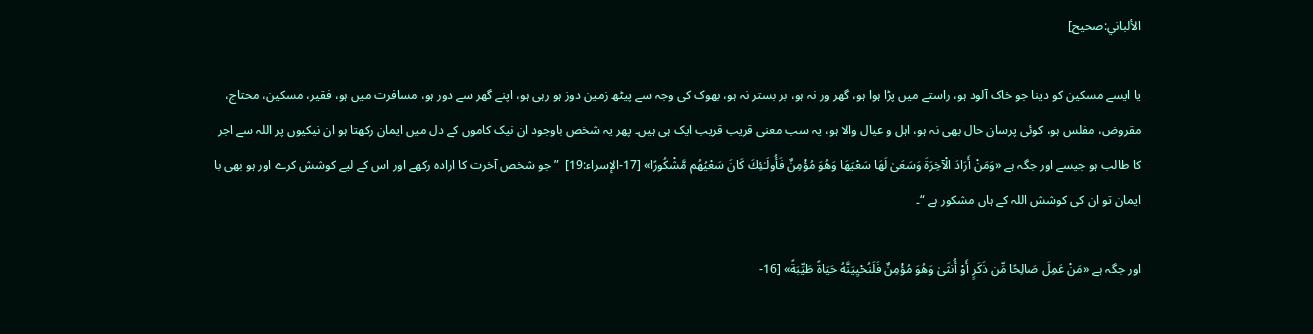الألباني:صحیح]

یا ایسے مسکین کو دینا جو خاک آلود ہو، راستے میں پڑا ہوا ہو، گھر ور نہ ہو، بر بستر نہ ہو، بھوک کی وجہ سے پیٹھ زمین دوز ہو رہی ہو، اپنے گھر سے دور ہو، مسافرت میں ہو، فقیر، مسکین، محتاج، مقروض، مفلس ہو، کوئی پرسان حال بھی نہ ہو، اہل و عیال والا ہو، یہ سب معنی قریب قریب ایک ہی ہیں۔ پھر یہ شخص باوجود ان نیک کاموں کے دل میں ایمان رکھتا ہو ان نیکیوں پر اللہ سے اجر کا طالب ہو جیسے اور جگہ ہے «وَمَنْ أَرَادَ الْآخِرَةَ وَسَعَىٰ لَهَا سَعْيَهَا وَهُوَ مُؤْمِنٌ فَأُولَـٰئِكَ كَانَ سَعْيُهُم مَّشْكُورًا» [17-الإسراء:19]  ” جو شخص آخرت کا ارادہ رکھے اور اس کے لیے کوشش کرے اور ہو بھی با ایمان تو ان کی کوشش اللہ کے ہاں مشکور ہے “۔

اور جگہ ہے «مَنْ عَمِلَ صَالِحًا مِّن ذَكَرٍ أَوْ أُنثَىٰ وَهُوَ مُؤْمِنٌ فَلَنُحْيِيَنَّهُ حَيَاةً طَيِّبَةً» [16-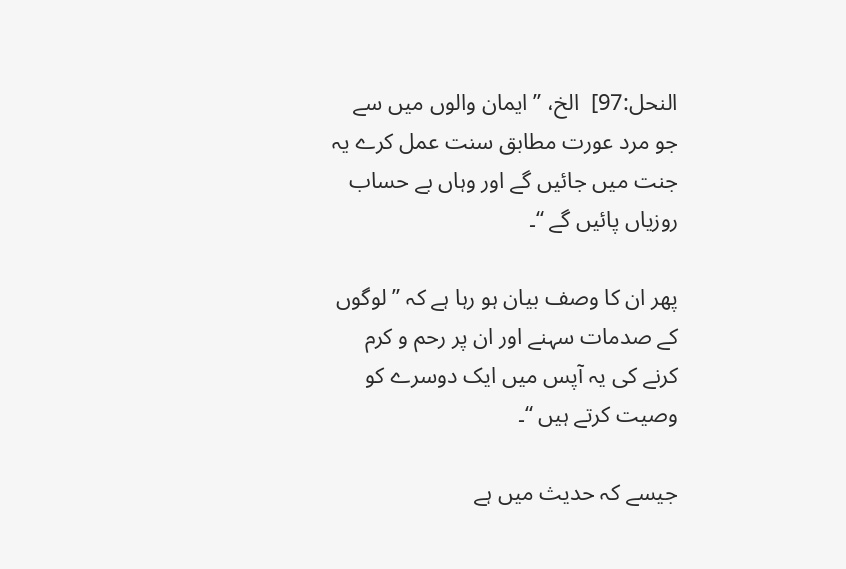النحل:97]  الخ، ” ایمان والوں میں سے جو مرد عورت مطابق سنت عمل کرے یہ جنت میں جائیں گے اور وہاں بے حساب روزیاں پائیں گے “۔

پھر ان کا وصف بیان ہو رہا ہے کہ ” لوگوں کے صدمات سہنے اور ان پر رحم و کرم کرنے کی یہ آپس میں ایک دوسرے کو وصیت کرتے ہیں “۔

جیسے کہ حدیث میں ہے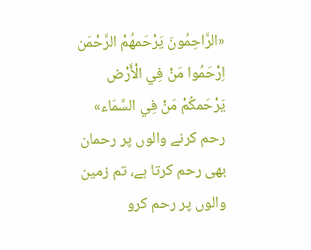«الرَّاحِمُونَ يَرْحَمهُمْ الرَّحْمَن اِرْحَمُوا مَنْ فِي الْأَرْض يَرْحَمكُمْ مَنْ فِي السَّمَاء» رحم کرنے والوں پر رحمان بھی رحم کرتا ہے، تم زمین والوں پر رحم کرو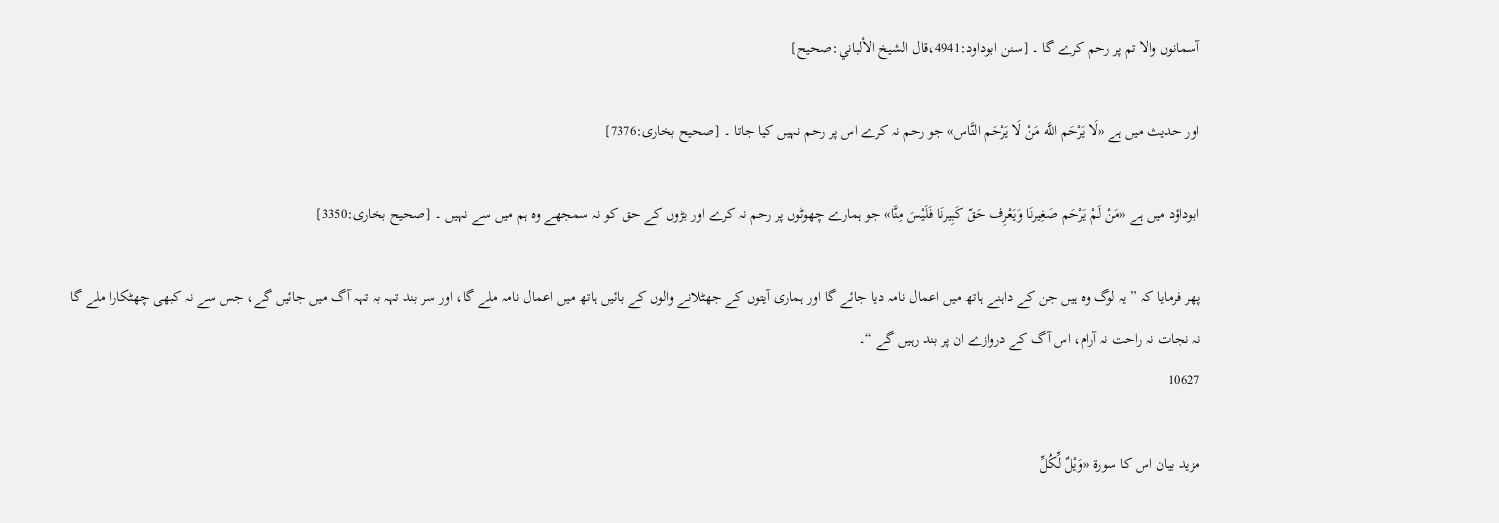آسمانوں والا تم پر رحم کرے گا ۔ [سنن ابوداود:4941،قال الشيخ الألباني:صحیح]

اور حدیث میں ہے «لَا يَرْحَم اللَّه مَنْ لَا يَرْحَم النَّاس» جو رحم نہ کرے اس پر رحم نہیں کیا جاتا ۔ [صحیح بخاری:7376]

ابوداؤد میں ہے «مَنْ لَمْ يَرْحَم صَغِيرنَا وَيَعْرِف حَقّ كَبِيرنَا فَلَيْسَ مِنَّا» جو ہمارے چھوٹوں پر رحم نہ کرے اور بڑوں کے حق کو نہ سمجھے وہ ہم میں سے نہیں ۔ [صحیح بخاری:3350]

پھر فرمایا کہ ” یہ لوگ وہ ہیں جن کے داہنے ہاتھ میں اعمال نامہ دیا جائے گا اور ہماری آیتوں کے جھٹلانے والوں کے بائیں ہاتھ میں اعمال نامہ ملے گا، اور سر بند تہہ بہ تہہ آگ میں جائیں گے، جس سے نہ کبھی چھٹکارا ملے گا نہ نجات نہ راحت نہ آرام، اس آگ کے دروازے ان پر بند رہیں گے “۔
10627

مزید بیان اس کا سورۃ «وَيْلٌ لِّكُلِّ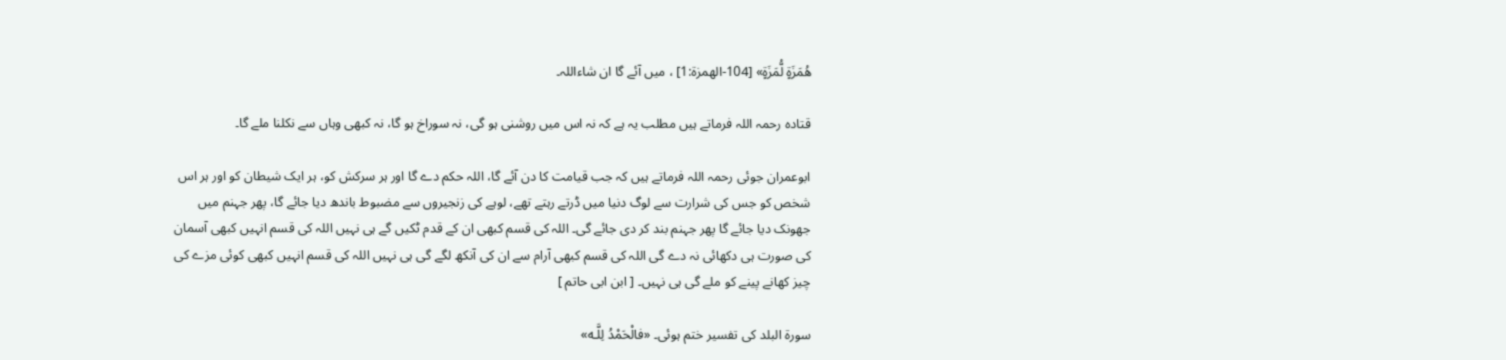هُمَزَةٍ لُّمَزَةٍ» [104-الهمزة:1] ، میں آئے گا ان شاءاللہ۔

قتادہ رحمہ اللہ فرماتے ہیں مطلب یہ ہے کہ نہ اس میں روشنی ہو گی، نہ سوراخ ہو گا، نہ کبھی وہاں سے نکلنا ملے گا۔

ابوعمران جوئی رحمہ اللہ فرماتے ہیں کہ جب قیامت کا دن آئے گا، اللہ حکم دے گا اور ہر سرکش کو، ہر ایک شیطان کو اور ہر اس شخص کو جس کی شرارت سے لوگ دنیا میں ڈرتے رہتے تھے، لوہے کی زنجیروں سے مضبوط باندھ دیا جائے گا، پھر جہنم میں جھونک دیا جائے گا پھر جہنم بند کر دی جائے گی۔ اللہ کی قسم کبھی ان کے قدم ٹکیں گے ہی نہیں اللہ کی قسم انہیں کبھی آسمان کی صورت ہی دکھائی نہ دے گی اللہ کی قسم کبھی آرام سے ان کی آنکھ لگے گی ہی نہیں اللہ کی قسم انہیں کبھی کوئی مزے کی چیز کھانے پینے کو ملے گی ہی نہیں۔ [ ابن ابی حاتم ]

سورۃ البلد کی تفسیر ختم ہوئی۔ «فالْحَمْدُ لِلَّـه»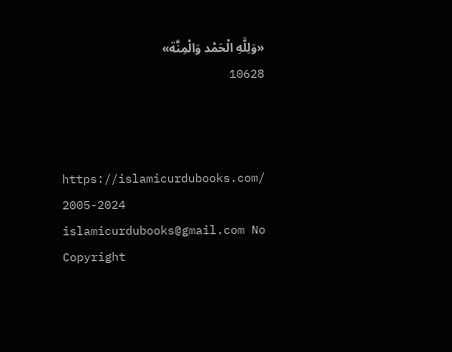«وَلِلَّهِ الْحَمْد وَالْمِنَّة»
10628



https://islamicurdubooks.com/ 2005-2024 islamicurdubooks@gmail.com No Copyright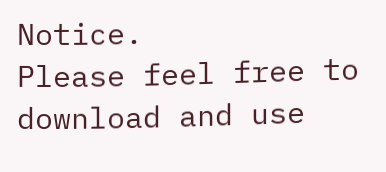Notice.
Please feel free to download and use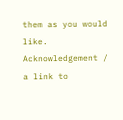them as you would like.
Acknowledgement / a link to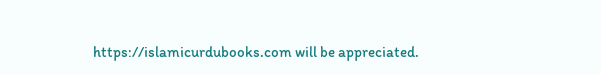https://islamicurdubooks.com will be appreciated.